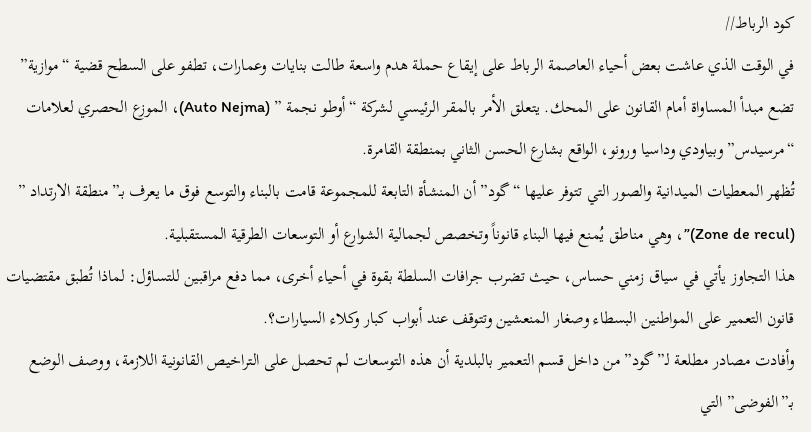كود الرباط//
في الوقت الذي عاشت بعض أحياء العاصمة الرباط على إيقاع حملة هدم واسعة طالت بنايات وعمارات، تطفو على السطح قضية “موازية” تضع مبدأ المساواة أمام القانون على المحك. يتعلق الأمر بالمقر الرئيسي لشركة “أوطو نجمة ” (Auto Nejma)، الموزع الحصري لعلامات “مرسيدس” وبياودي وداسيا ورونو، الواقع بشارع الحسن الثاني بمنطقة القامرة.
تُظهر المعطيات الميدانية والصور التي تتوفر عليها “گود” أن المنشأة التابعة للمجموعة قامت بالبناء والتوسع فوق ما يعرف بـ”منطقة الارتداد ” (Zone de recul)”، وهي مناطق يُمنع فيها البناء قانوناً وتخصص لجمالية الشوارع أو التوسعات الطرقية المستقبلية.
هذا التجاوز يأتي في سياق زمني حساس، حيث تضرب جرافات السلطة بقوة في أحياء أخرى، مما دفع مراقبين للتساؤل: لماذا تُطبق مقتضيات قانون التعمير على المواطنين البسطاء وصغار المنعشين وتتوقف عند أبواب كبار وكلاء السيارات؟.
وأفادت مصادر مطلعة لـ”گود” من داخل قسم التعمير بالبلدية أن هذه التوسعات لم تحصل على التراخيص القانونية اللازمة، ووصف الوضع بـ”الفوضى” التي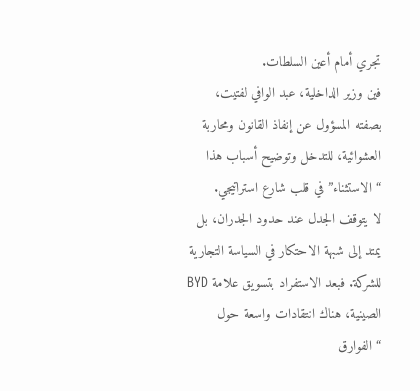تجري أمام أعين السلطات.
فين وزير الداخلية، عبد الوافي لفتيت، بصفته المسؤول عن إنفاذ القانون ومحاربة العشوائية، للتدخل وتوضيح أسباب هذا “الاستثناء” في قلب شارع استراتيجي.
لا يتوقف الجدل عند حدود الجدران، بل يمتد إلى شبهة الاحتكار في السياسة التجارية للشركة. فبعد الاستفراد بتسويق علامة BYD الصينية، هناك انتقادات واسعة حول “الفوارق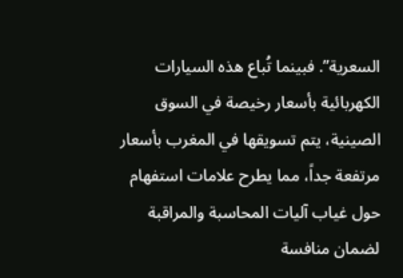السعرية”. فبينما تُباع هذه السيارات الكهربائية بأسعار رخيصة في السوق الصينية، يتم تسويقها في المغرب بأسعار مرتفعة جداً، مما يطرح علامات استفهام حول غياب آليات المحاسبة والمراقبة لضمان منافسة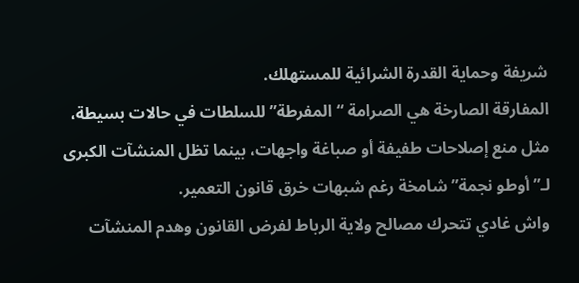شريفة وحماية القدرة الشرائية للمستهلك.
المفارقة الصارخة هي الصرامة “المفرطة” للسلطات في حالات بسيطة، مثل منع إصلاحات طفيفة أو صباغة واجهات، بينما تظل المنشآت الكبرى لـ”أوطو نجمة” شامخة رغم شبهات خرق قانون التعمير.
واش غادي تتحرك مصالح ولاية الرباط لفرض القانون وهدم المنشآت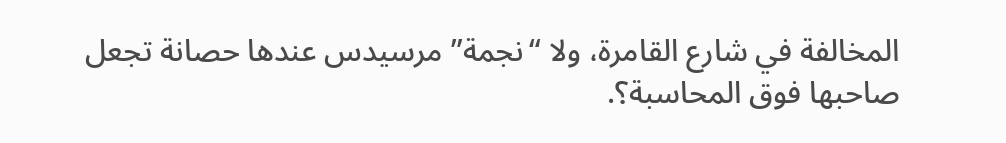المخالفة في شارع القامرة، ولا “نجمة” مرسيدس عندها حصانة تجعل صاحبها فوق المحاسبة؟.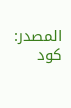المصدر:
كود